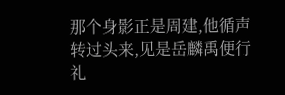那个身影正是周建,他循声转过头来,见是岳麟禹便行礼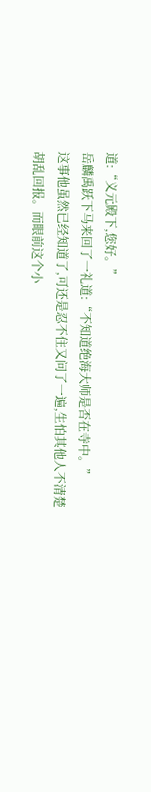道:“义元殿下,您好。”
岳麟禹跃下马来回了一礼道:“不知道绝海大师是否在寺中。”
这事他虽然已经知道了,可还是忍不住又问了一遍,生怕其他人不清楚胡乱回报。而眼前这个小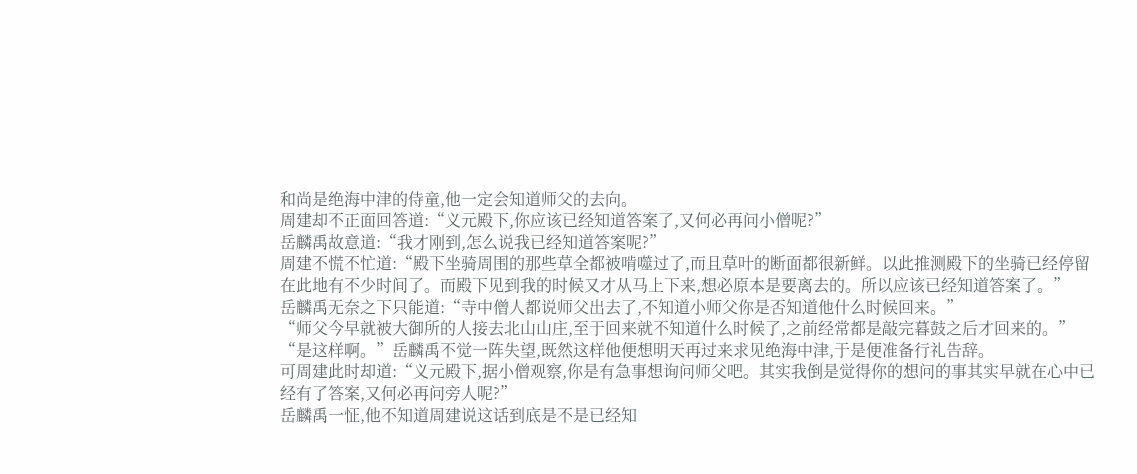和尚是绝海中津的侍童,他一定会知道师父的去向。
周建却不正面回答道:“义元殿下,你应该已经知道答案了,又何必再问小僧呢?”
岳麟禹故意道:“我才刚到,怎么说我已经知道答案呢?”
周建不慌不忙道:“殿下坐骑周围的那些草全都被啃噬过了,而且草叶的断面都很新鲜。以此推测殿下的坐骑已经停留在此地有不少时间了。而殿下见到我的时候又才从马上下来,想必原本是要离去的。所以应该已经知道答案了。”
岳麟禹无奈之下只能道:“寺中僧人都说师父出去了,不知道小师父你是否知道他什么时候回来。”
“师父今早就被大御所的人接去北山山庄,至于回来就不知道什么时候了,之前经常都是敲完暮鼓之后才回来的。”
“是这样啊。”岳麟禹不觉一阵失望,既然这样他便想明天再过来求见绝海中津,于是便准备行礼告辞。
可周建此时却道:“义元殿下,据小僧观察,你是有急事想询问师父吧。其实我倒是觉得你的想问的事其实早就在心中已经有了答案,又何必再问旁人呢?”
岳麟禹一怔,他不知道周建说这话到底是不是已经知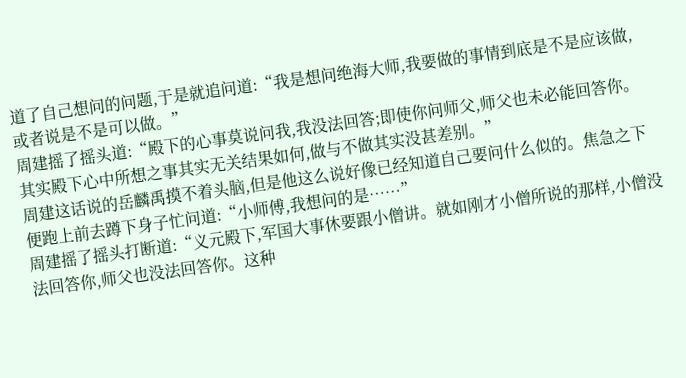道了自己想问的问题,于是就追问道:“我是想问绝海大师,我要做的事情到底是不是应该做,或者说是不是可以做。”
周建摇了摇头道:“殿下的心事莫说问我,我没法回答;即使你问师父,师父也未必能回答你。其实殿下心中所想之事其实无关结果如何,做与不做其实没甚差别。”
周建这话说的岳麟禹摸不着头脑,但是他这么说好像已经知道自己要问什么似的。焦急之下便跑上前去蹲下身子忙问道:“小师傅,我想问的是……”
周建摇了摇头打断道:“义元殿下,军国大事休要跟小僧讲。就如刚才小僧所说的那样,小僧没法回答你,师父也没法回答你。这种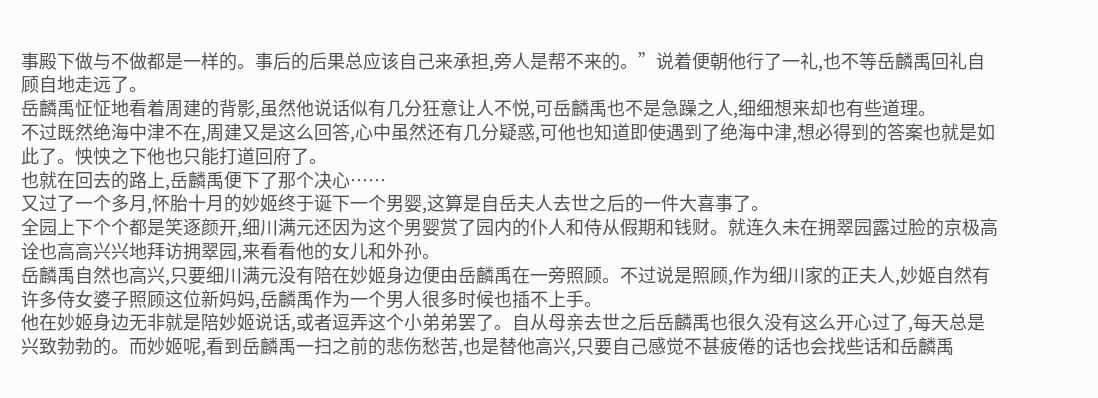事殿下做与不做都是一样的。事后的后果总应该自己来承担,旁人是帮不来的。”说着便朝他行了一礼,也不等岳麟禹回礼自顾自地走远了。
岳麟禹怔怔地看着周建的背影,虽然他说话似有几分狂意让人不悦,可岳麟禹也不是急躁之人,细细想来却也有些道理。
不过既然绝海中津不在,周建又是这么回答,心中虽然还有几分疑惑,可他也知道即使遇到了绝海中津,想必得到的答案也就是如此了。怏怏之下他也只能打道回府了。
也就在回去的路上,岳麟禹便下了那个决心……
又过了一个多月,怀胎十月的妙姬终于诞下一个男婴,这算是自岳夫人去世之后的一件大喜事了。
全园上下个个都是笑逐颜开,细川满元还因为这个男婴赏了园内的仆人和侍从假期和钱财。就连久未在拥翠园露过脸的京极高诠也高高兴兴地拜访拥翠园,来看看他的女儿和外孙。
岳麟禹自然也高兴,只要细川满元没有陪在妙姬身边便由岳麟禹在一旁照顾。不过说是照顾,作为细川家的正夫人,妙姬自然有许多侍女婆子照顾这位新妈妈,岳麟禹作为一个男人很多时候也插不上手。
他在妙姬身边无非就是陪妙姬说话,或者逗弄这个小弟弟罢了。自从母亲去世之后岳麟禹也很久没有这么开心过了,每天总是兴致勃勃的。而妙姬呢,看到岳麟禹一扫之前的悲伤愁苦,也是替他高兴,只要自己感觉不甚疲倦的话也会找些话和岳麟禹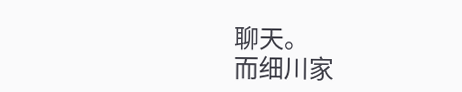聊天。
而细川家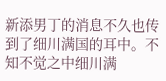新添男丁的消息不久也传到了细川满国的耳中。不知不觉之中细川满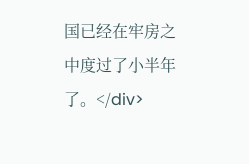国已经在牢房之中度过了小半年了。</div>